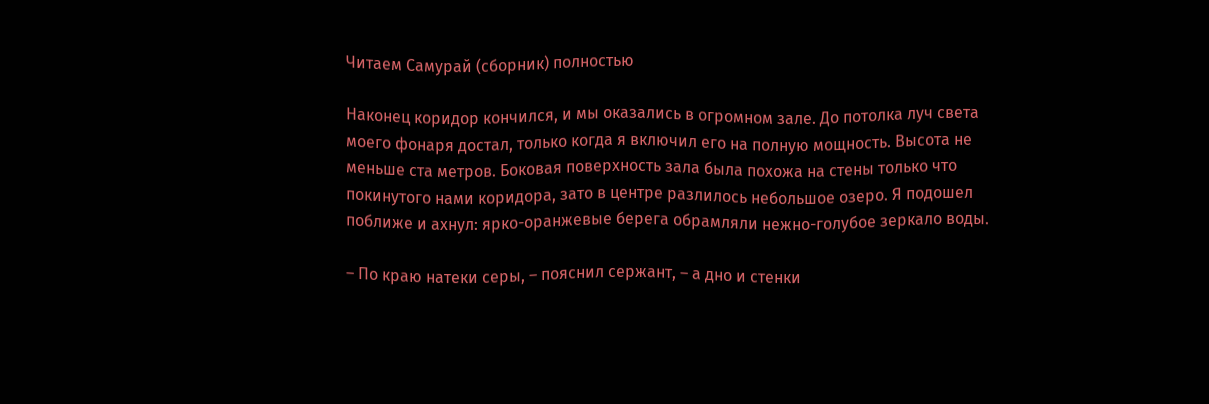Читаем Самурай (сборник) полностью

Наконец коридор кончился, и мы оказались в огромном зале. До потолка луч света моего фонаря достал, только когда я включил его на полную мощность. Высота не меньше ста метров. Боковая поверхность зала была похожа на стены только что покинутого нами коридора, зато в центре разлилось небольшое озеро. Я подошел поближе и ахнул: ярко-оранжевые берега обрамляли нежно-голубое зеркало воды.

– По краю натеки серы, – пояснил сержант, – а дно и стенки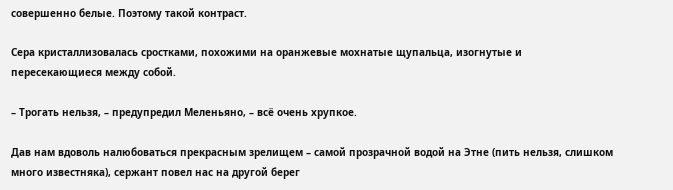совершенно белые. Поэтому такой контраст.

Сера кристаллизовалась сростками, похожими на оранжевые мохнатые щупальца, изогнутые и пересекающиеся между собой.

– Трогать нельзя, – предупредил Меленьяно, – всё очень хрупкое.

Дав нам вдоволь налюбоваться прекрасным зрелищем – самой прозрачной водой на Этне (пить нельзя, слишком много известняка), сержант повел нас на другой берег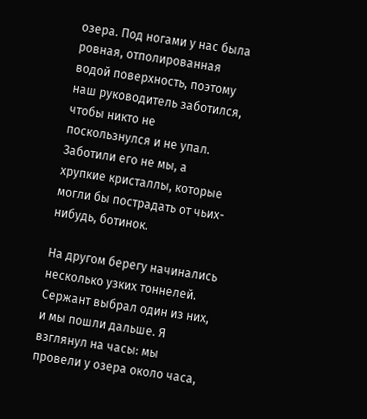озера. Под ногами у нас была ровная, отполированная водой поверхность, поэтому наш руководитель заботился, чтобы никто не поскользнулся и не упал. Заботили его не мы, а хрупкие кристаллы, которые могли бы пострадать от чьих-нибудь, ботинок.

На другом берегу начинались несколько узких тоннелей. Сержант выбрал один из них, и мы пошли дальше. Я взглянул на часы: мы провели у озера около часа,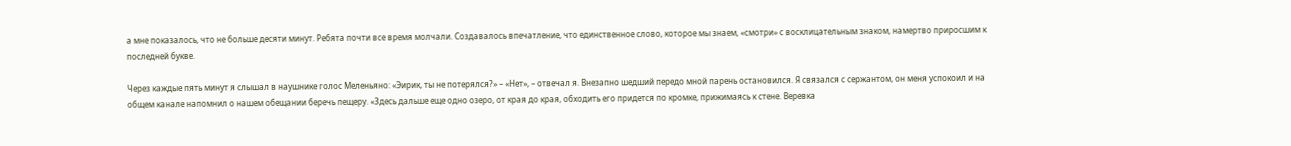а мне показалось, что не больше десяти минут. Ребята почти все время молчали. Создавалось впечатление, что единственное слово, которое мы знаем, «смотри» с восклицательным знаком, намертво приросшим к последней букве.

Через каждые пять минут я слышал в наушнике голос Меленьяно: «Эирик, ты не потерялся?» – «Нет», – отвечал я. Внезапно шедший передо мной парень остановился. Я связался с сержантом, он меня успокоил и на общем канале напомнил о нашем обещании беречь пещеру. «Здесь дальше еще одно озеро, от края до края, обходить его придется по кромке, прижимаясь к стене. Веревка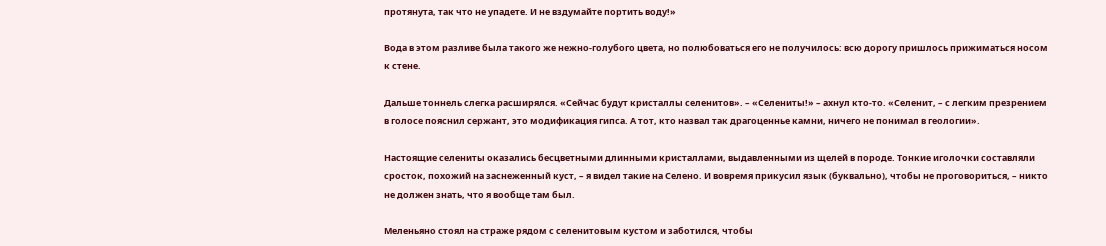протянута, так что не упадете. И не вздумайте портить воду!»

Вода в этом разливе была такого же нежно-голубого цвета, но полюбоваться его не получилось: всю дорогу пришлось прижиматься носом к стене.

Дальше тоннель слегка расширялся. «Сейчас будут кристаллы селенитов». – «Селениты!» – ахнул кто-то. «Селенит, – с легким презрением в голосе пояснил сержант, это модификация гипса. А тот, кто назвал так драгоценнье камни, ничего не понимал в геологии».

Настоящие селениты оказались бесцветными длинными кристаллами, выдавленными из щелей в породе. Тонкие иголочки составляли сросток, похожий на заснеженный куст, – я видел такие на Селено. И вовремя прикусил язык (буквально), чтобы не проговориться, – никто не должен знать, что я вообще там был.

Меленьяно стоял на страже рядом с селенитовым кустом и заботился, чтобы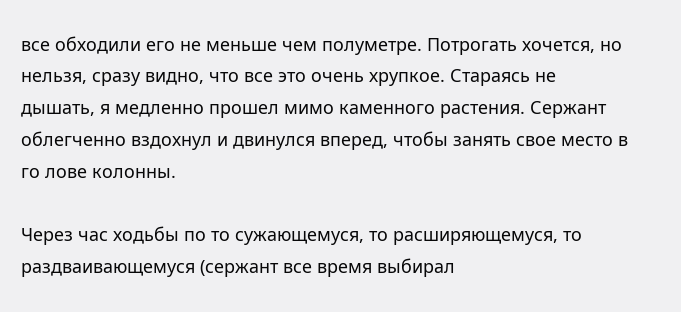все обходили его не меньше чем полуметре. Потрогать хочется, но нельзя, сразу видно, что все это очень хрупкое. Стараясь не дышать, я медленно прошел мимо каменного растения. Сержант облегченно вздохнул и двинулся вперед, чтобы занять свое место в го лове колонны.

Через час ходьбы по то сужающемуся, то расширяющемуся, то раздваивающемуся (сержант все время выбирал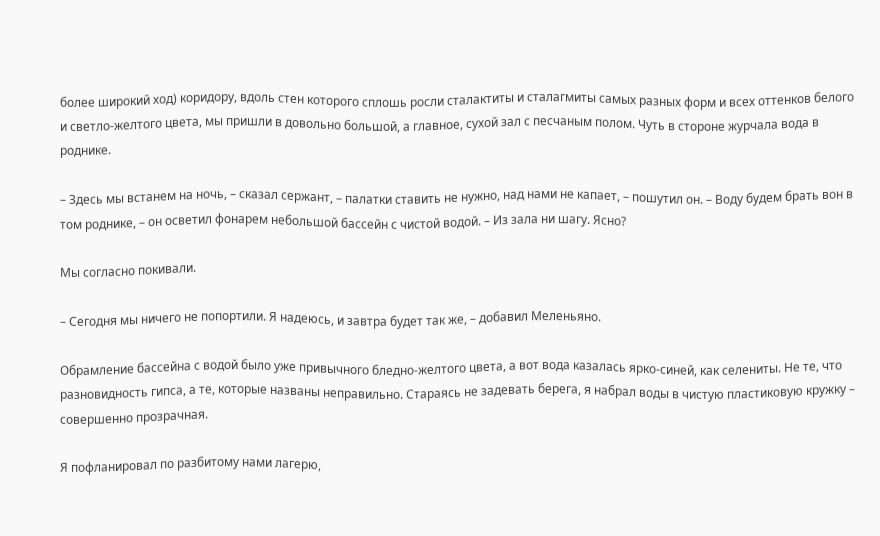более широкий ход) коридору, вдоль стен которого сплошь росли сталактиты и сталагмиты самых разных форм и всех оттенков белого и светло-желтого цвета, мы пришли в довольно большой, а главное, сухой зал с песчаным полом. Чуть в стороне журчала вода в роднике.

– Здесь мы встанем на ночь, – сказал сержант, – палатки ставить не нужно, над нами не капает, – пошутил он. – Воду будем брать вон в том роднике, – он осветил фонарем небольшой бассейн с чистой водой. – Из зала ни шагу. Ясно?

Мы согласно покивали.

– Сегодня мы ничего не попортили. Я надеюсь, и завтра будет так же, – добавил Меленьяно.

Обрамление бассейна с водой было уже привычного бледно-желтого цвета, а вот вода казалась ярко-синей, как селениты. Не те, что разновидность гипса, а те, которые названы неправильно. Стараясь не задевать берега, я набрал воды в чистую пластиковую кружку – совершенно прозрачная.

Я пофланировал по разбитому нами лагерю,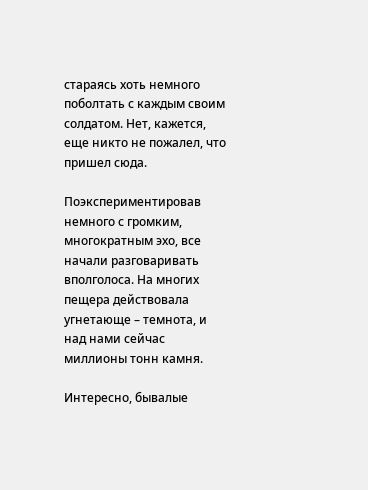стараясь хоть немного поболтать с каждым своим солдатом. Нет, кажется, еще никто не пожалел, что пришел сюда.

Поэкспериментировав немного с громким, многократным эхо, все начали разговаривать вполголоса. На многих пещера действовала угнетающе – темнота, и над нами сейчас миллионы тонн камня.

Интересно, бывалые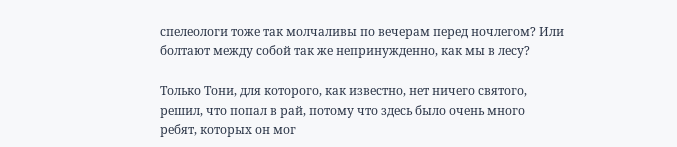спелеологи тоже так молчаливы по вечерам перед ночлегом? Или болтают между собой так же непринужденно, как мы в лесу?

Только Тони, для которого, как известно, нет ничего святого, решил, что попал в рай, потому что здесь было очень много ребят, которых он мог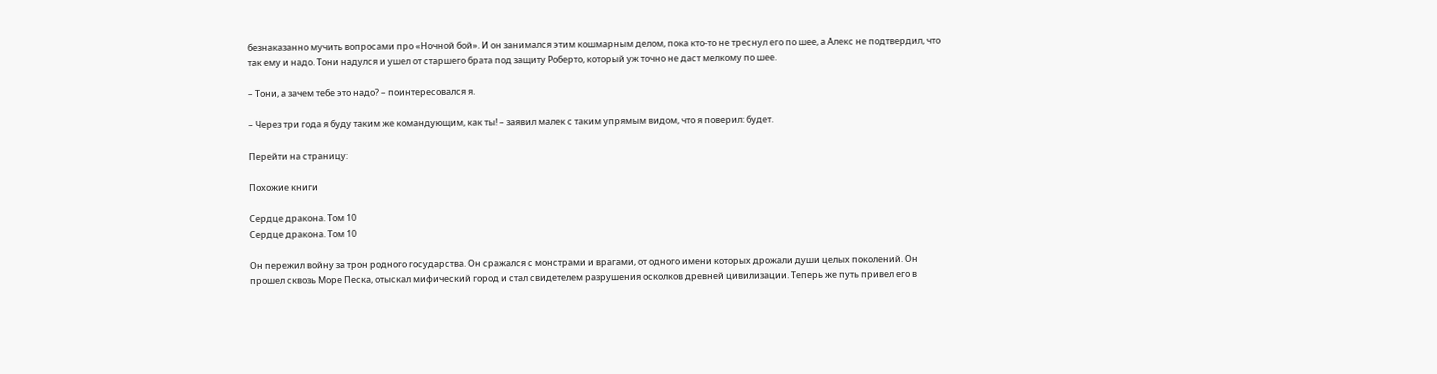безнаказанно мучить вопросами про «Ночной бой». И он занимался этим кошмарным делом, пока кто-то не треснул его по шее, а Алекс не подтвердил, что так ему и надо. Тони надулся и ушел от старшего брата под защиту Роберто, который уж точно не даст мелкому по шее.

– Тони, а зачем тебе это надо? – поинтересовался я.

– Через три года я буду таким же командующим, как ты! – заявил малек с таким упрямым видом, что я поверил: будет.

Перейти на страницу:

Похожие книги

Сердце дракона. Том 10
Сердце дракона. Том 10

Он пережил войну за трон родного государства. Он сражался с монстрами и врагами, от одного имени которых дрожали души целых поколений. Он прошел сквозь Море Песка, отыскал мифический город и стал свидетелем разрушения осколков древней цивилизации. Теперь же путь привел его в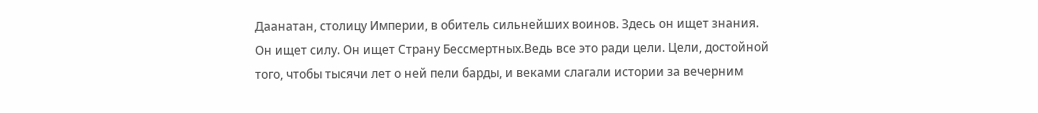Даанатан, столицу Империи, в обитель сильнейших воинов. Здесь он ищет знания. Он ищет силу. Он ищет Страну Бессмертных.Ведь все это ради цели. Цели, достойной того, чтобы тысячи лет о ней пели барды, и веками слагали истории за вечерним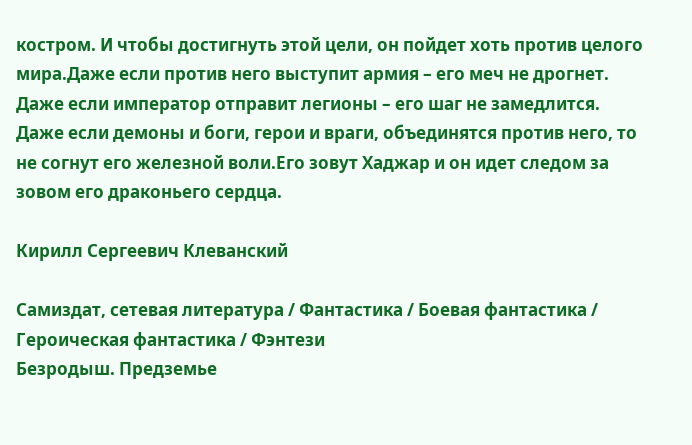костром. И чтобы достигнуть этой цели, он пойдет хоть против целого мира.Даже если против него выступит армия – его меч не дрогнет. Даже если император отправит легионы – его шаг не замедлится. Даже если демоны и боги, герои и враги, объединятся против него, то не согнут его железной воли.Его зовут Хаджар и он идет следом за зовом его драконьего сердца.

Кирилл Сергеевич Клеванский

Самиздат, сетевая литература / Фантастика / Боевая фантастика / Героическая фантастика / Фэнтези
Безродыш. Предземье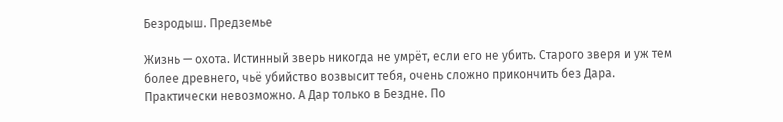Безродыш. Предземье

Жизнь — охота. Истинный зверь никогда не умрёт, если его не убить. Старого зверя и уж тем более древнего, чьё убийство возвысит тебя, очень сложно прикончить без Дара. Практически невозможно. А Дар только в Бездне. По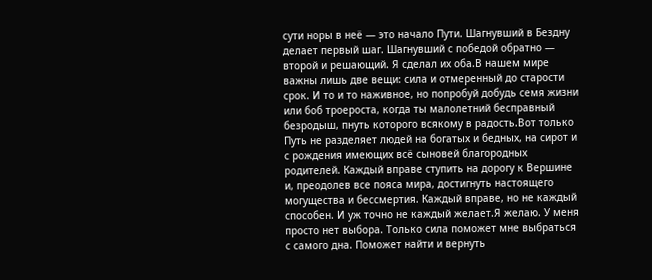сути норы в неё — это начало Пути. Шагнувший в Бездну делает первый шаг. Шагнувший с победой обратно — второй и решающий. Я сделал их оба.В нашем мире важны лишь две вещи: сила и отмеренный до старости срок. И то и то наживное, но попробуй добудь семя жизни или боб троероста, когда ты малолетний бесправный безродыш, пнуть которого всякому в радость.Вот только Путь не разделяет людей на богатых и бедных, на сирот и с рождения имеющих всё сыновей благородных родителей. Каждый вправе ступить на дорогу к Вершине и, преодолев все пояса мира, достигнуть настоящего могущества и бессмертия. Каждый вправе, но не каждый способен. И уж точно не каждый желает.Я желаю. У меня просто нет выбора. Только сила поможет мне выбраться с самого дна. Поможет найти и вернуть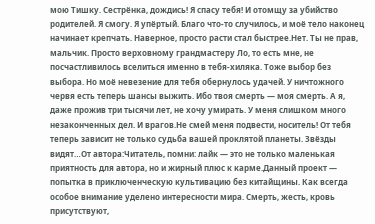мою Тишку. Сестрёнка, дождись! Я спасу тебя! И отомщу за убийство родителей. Я смогу. Я упёртый. Благо что-то случилось, и моё тело наконец начинает крепчать. Наверное, просто расти стал быстрее.Нет. Ты не прав, мальчик. Просто верховному грандмастеру Ло, то есть мне, не посчастливилось вселиться именно в тебя-хиляка. Тоже выбор без выбора. Но моё невезение для тебя обернулось удачей. У ничтожного червя есть теперь шансы выжить. Ибо твоя смерть — моя смерть. А я, даже прожив три тысячи лет, не хочу умирать. У меня слишком много незаконченных дел. И врагов.Не смей меня подвести, носитель! От тебя теперь зависит не только судьба вашей проклятой планеты. Звёзды видят…От автора:Читатель, помни: лайк — это не только маленькая приятность для автора, но и жирный плюс к карме.Данный проект — попытка в приключенческую культивацию без китайщины. Как всегда особое внимание уделено интересности мира. Смерть, жесть, кровь присутствуют,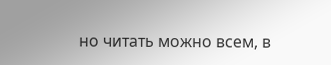но читать можно всем, в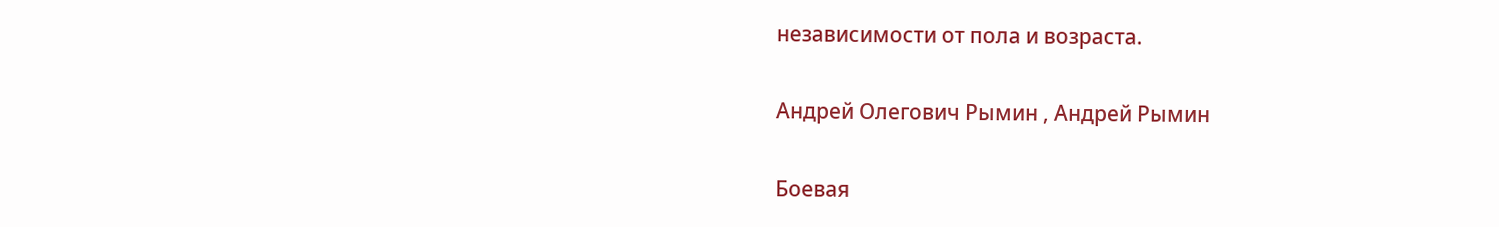независимости от пола и возраста.

Андрей Олегович Рымин , Андрей Рымин

Боевая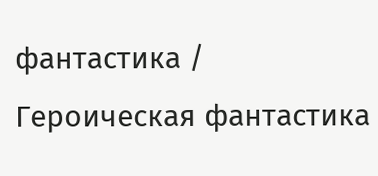фантастика / Героическая фантастика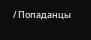/ Попаданцы